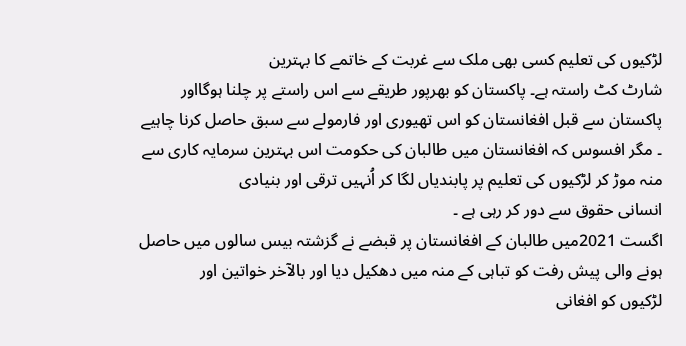لڑکیوں کی تعلیم کسی بھی ملک سے غربت کے خاتمے کا بہترین
شارٹ کٹ راستہ ہے۔ پاکستان کو بھرپور طریقے سے اس راستے پر چلنا ہوگااور
پاکستان سے قبل افغانستان کو اس تھیوری اور فارمولے سے سبق حاصل کرنا چاہیے
۔ مگر افسوس کہ افغانستان میں طالبان کی حکومت اس بہترین سرمایہ کاری سے
منہ موڑ کر لڑکیوں کی تعلیم پر پابندیاں لگا کر اُنہیں ترقی اور بنیادی
انسانی حقوق سے دور کر رہی ہے ۔
اگست 2021میں طالبان کے افغانستان پر قبضے نے گزشتہ بیس سالوں میں حاصل
ہونے والی پیش رفت کو تباہی کے منہ میں دھکیل دیا اور بالآخر خواتین اور
لڑکیوں کو افغانی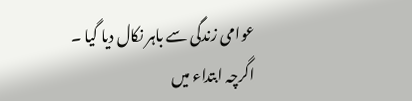عوامی زندگی سے باہر نکال دیا گیا ۔ اگرچہ ابتداء میں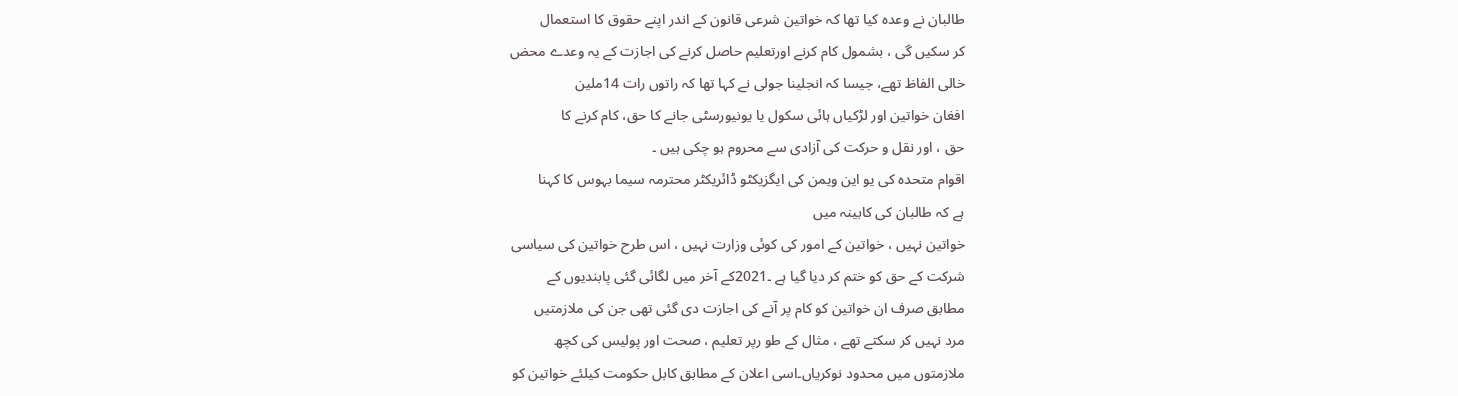طالبان نے وعدہ کیا تھا کہ خواتین شرعی قانون کے اندر اپنے حقوق کا استعمال
کر سکیں گی ، بشمول کام کرنے اورتعلیم حاصل کرنے کی اجازت کے یہ وعدے محض
خالی الفاظ تھے، جیسا کہ انجلینا جولی نے کہا تھا کہ راتوں رات 14ملین
افغان خواتین اور لڑکیاں ہائی سکول یا یونیورسٹی جانے کا حق، کام کرنے کا
حق ، اور نقل و حرکت کی آزادی سے محروم ہو چکی ہیں ۔
اقوام متحدہ کی یو این ویمن کی ایگزیکٹو ڈائریکٹر محترمہ سیما بہوس کا کہنا
ہے کہ طالبان کی کابینہ میں
خواتین نہیں ، خواتین کے امور کی کوئی وزارت نہیں ، اس طرح خواتین کی سیاسی
شرکت کے حق کو ختم کر دیا گیا ہے ۔2021کے آخر میں لگائی گئی پابندیوں کے
مطابق صرف ان خواتین کو کام پر آنے کی اجازت دی گئی تھی جن کی ملازمتیں
مرد نہیں کر سکتے تھے ، مثال کے طو رپر تعلیم ، صحت اور پولیس کی کچھ
ملازمتوں میں محدود نوکریاں۔اسی اعلان کے مطابق کابل حکومت کیلئے خواتین کو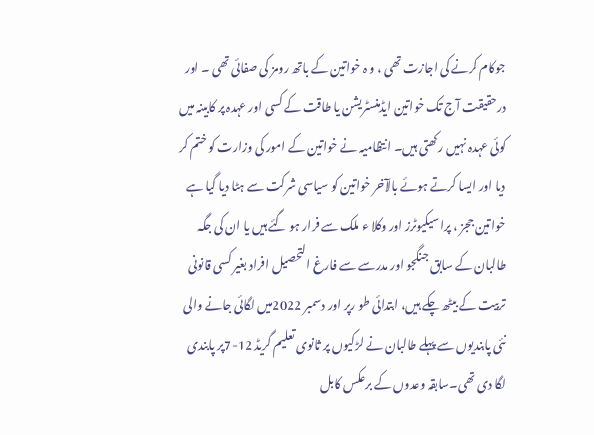جوکام کرنے کی اجازت تھی ، و ہ خواتین کے باتھ رومز کی صفائی تھی ۔ اور
درحقیقت آج تک خواتین ایڈمنسٹریشن یا طاقت کے کسی اور عہدہ پر کابینہ میں
کوئی عہدہ نہیں رکھتی ہیں۔ انتظامیہ نے خواتین کے امور کی وزارت کو ختم کر
دیا اور ایسا کرتے ہوئے بالآخر خواتین کو سیاسی شرکت سے ہٹا دیا گیا ہے
خواتین ججز ، پراسیکیوٹرز اور وکلا ء ملک سے فرار ہو گئے ہیں یا ان کی جگہ
طالبان کے سابق جنگجو اور مدرسے سے فارغ التحصیل افراد بغیر کسی قانونی
تربیت کے بیٹھ چکے ہیں، ابتدائی طو رپر اور دسمبر 2022میں لگائی جانے والی
نئی پابندیوں سے پہلے طالبان نے لڑکیوں پر ثانوی تعلیم گریڈ 12-7پر پابندی
لگا دی تھی۔سابقہ وعدوں کے برعکس کابل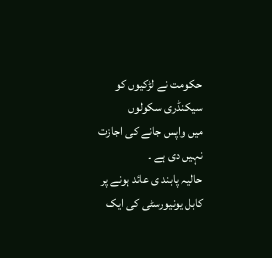حکومت نے لڑکیوں کو سیکنڈری سکولوں
میں واپس جانے کی اجازت نہیں دی ہے ۔
حالیہ پابند ی عائد ہونے پر کابل یونیورسٹی کی ایک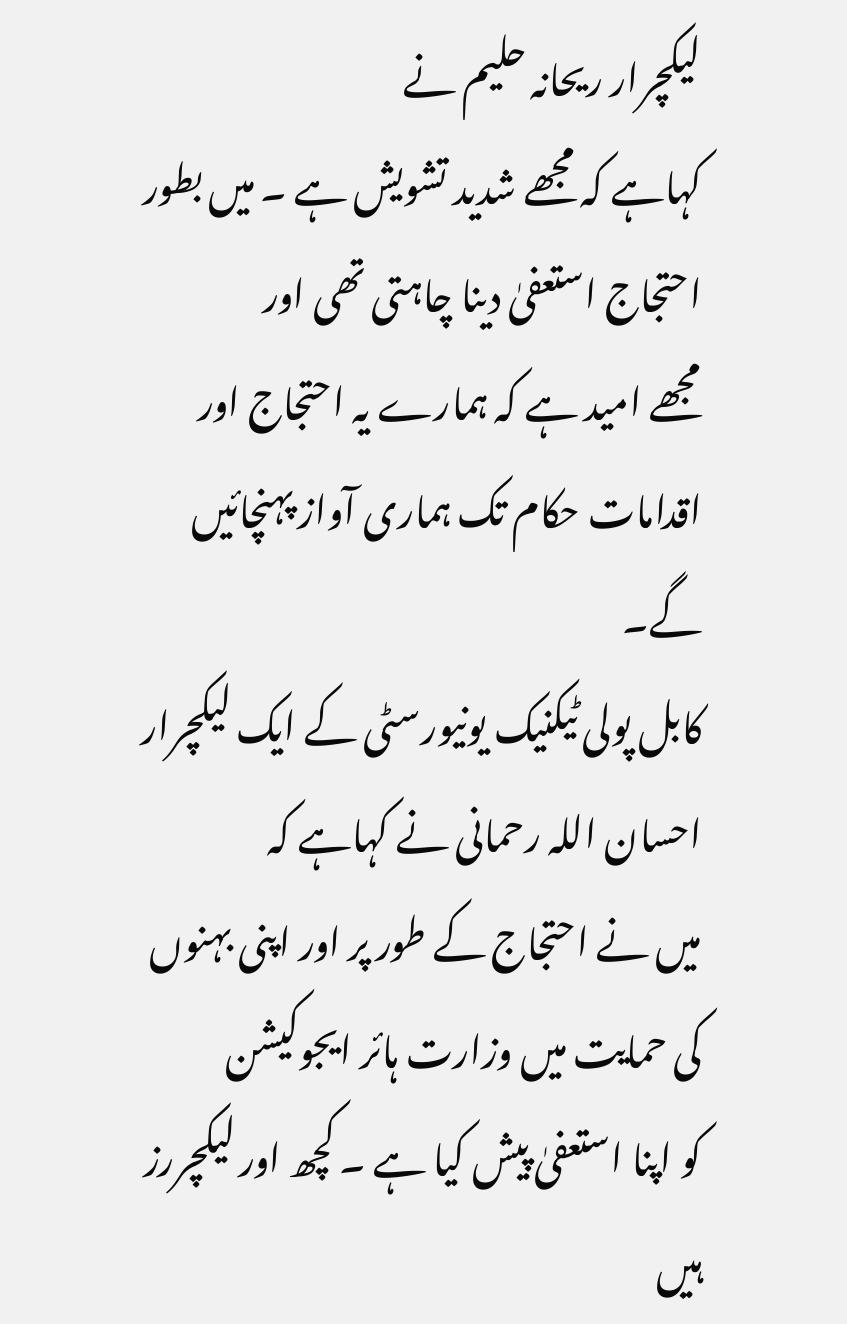لیکچرار ریحانہ حلیم نے
کہاہے کہ مجھے شدید تشویش ہے ۔ میں بطور احتجاج استعفیٰ دینا چاہتی تھی اور
مجھے امید ہے کہ ہمارے یہ احتجاج اور اقدامات حکام تک ہماری آواز پہنچائیں
گے۔
کابل پولی ٹیکنیک یونیورسٹی کے ایک لیکچرار احسان اللہ رحمانی نے کہاہے کہ
میں نے احتجاج کے طور پر اور اپنی بہنوں کی حمایت میں وزارت ہائر ایجوکیشن
کو اپنا استعفیٰ پیش کیا ہے ۔ کچھ اور لیکچررز ہیں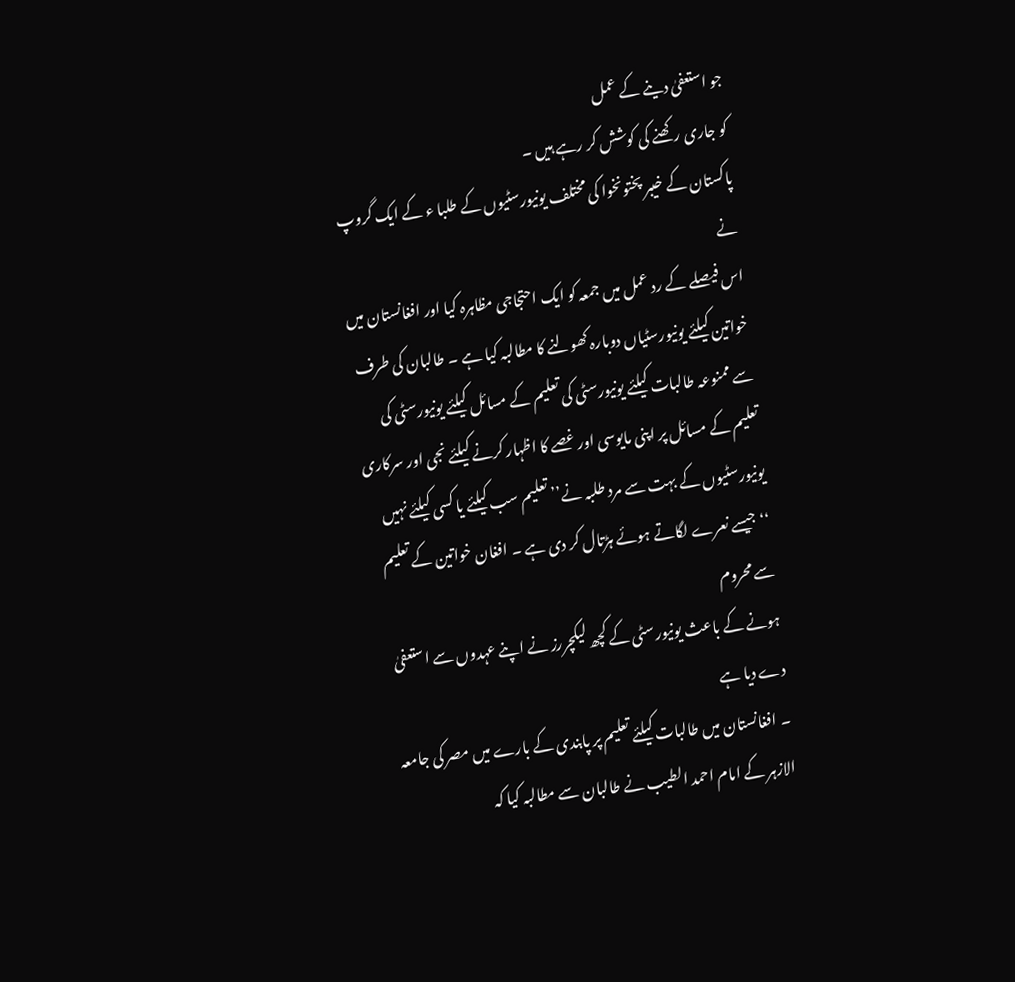جو استعفیٰ دینے کے عمل
کو جاری رکھنے کی کوشش کر رہے ہیں ۔
پاکستان کے خیبر پختونخوا کی مختلف یونیورسٹیوں کے طلبا ء کے ایک گروپ نے
اس فیصلے کے رد عمل میں جمعہ کو ایک احتجاجی مظاہرہ کیا اور افغانستان میں
خواتین کیلئے یونیورسٹیاں دوبارہ کھولنے کا مطالبہ کیا ہے ۔ طالبان کی طرف
سے ممنوعہ طالبات کیلئے یونیورسٹی کی تعلیم کے مسائل کیلئے یونیورسٹی کی
تعلیم کے مسائل پر اپنی مایوسی اور غصے کا اظہار کرنے کیلئے نجی اور سرکاری
یونیورسٹیوں کے بہت سے مرد طلبہ نے’’ تعلیم سب کیلئے یا کسی کیلئے نہیں
‘‘جیسے نعرے لگاتے ہوئے ہڑتال کر دی ہے ۔ افغان خواتین کے تعلیم سے محروم
ہونے کے باعث یونیورسٹی کے کچھ لیکچررز نے اپنے عہدوں سے استعفیٰ دے دیا ہے
۔ افغانستان میں طالبات کیلئے تعلیم پر پابندی کے بارے میں مصر کی جامعہ
الازہر کے امام احمد الطیب نے طالبان سے مطالبہ کیا کہ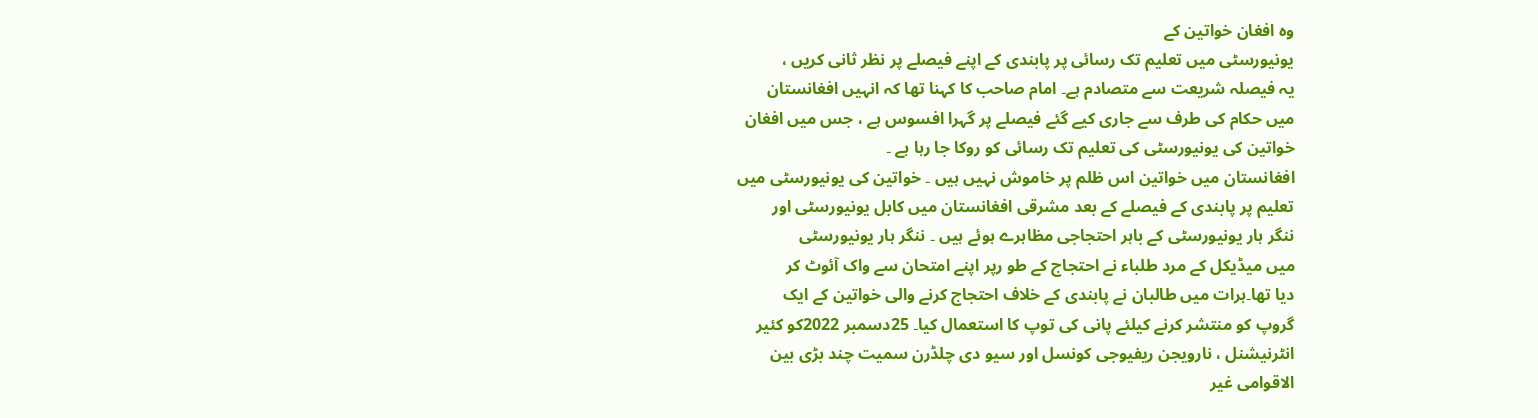وہ افغان خواتین کے
یونیورسٹی میں تعلیم تک رسائی پر پابندی کے اپنے فیصلے پر نظر ثانی کریں ،
یہ فیصلہ شریعت سے متصادم ہے۔ امام صاحب کا کہنا تھا کہ انہیں افغانستان
میں حکام کی طرف سے جاری کیے گئے فیصلے پر گہرا افسوس ہے ، جس میں افغان
خواتین کی یونیورسٹی کی تعلیم تک رسائی کو روکا جا رہا ہے ۔
افغانستان میں خواتین اس ظلم پر خاموش نہیں ہیں ۔ خواتین کی یونیورسٹی میں
تعلیم پر پابندی کے فیصلے کے بعد مشرقی افغانستان میں کابل یونیورسٹی اور
ننگر ہار یونیورسٹی کے باہر احتجاجی مظاہرے ہوئے ہیں ۔ ننگر ہار یونیورسٹی
میں میڈیکل کے مرد طلباء نے احتجاج کے طو رپر اپنے امتحان سے واک آئوٹ کر
دیا تھا۔ہرات میں طالبان نے پابندی کے خلاف احتجاج کرنے والی خواتین کے ایک
گروپ کو منتشر کرنے کیلئے پانی کی توپ کا استعمال کیا۔ 25دسمبر 2022کو کئیر
انٹرنیشنل ، نارویجن ریفیوجی کونسل اور سیو دی چلڈرن سمیت چند بڑی بین
الاقوامی غیر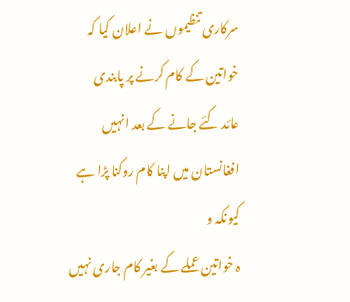سرکاری تنظیموں نے اعلان کیا کہ خواتین کے کام کرنے پر پابندی
عائد کئے جانے کے بعد انہیں افغانستان میں اپنا کام روکنا پڑا ہے کیونکہ و
ہ خواتین عملے کے بغیر کام جاری نہیں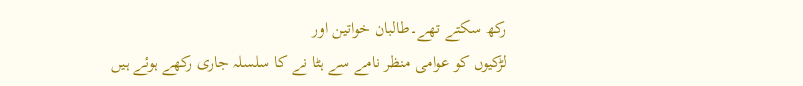رکھ سکتے تھے۔طالبان خواتین اور
لڑکیوں کو عوامی منظر نامے سے ہٹا نے کا سلسلہ جاری رکھے ہوئے ہیں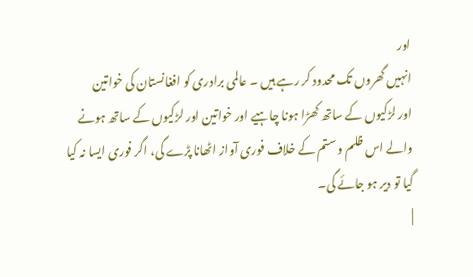اور
انہیں گھروں تک محدود کر رہے ہیں ۔ عالمی برادری کو افغانستان کی خواتین
اور لڑکیوں کے ساتھ کھڑا ہونا چاہیے اور خواتین اور لڑکیوں کے ساتھ ہونے
والے اس ظلم و ستم کے خلاف فوری آواز اٹھانا پڑے گی، اگر فوری ایسا نہ کیا
گیا تو دیر ہو جائے گی۔
|